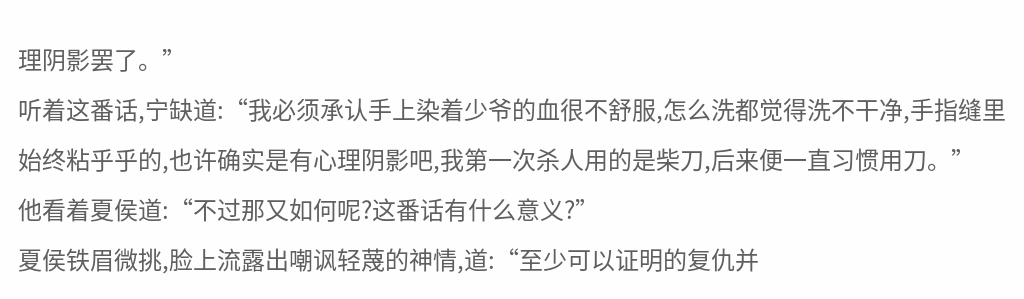理阴影罢了。”
听着这番话,宁缺道:“我必须承认手上染着少爷的血很不舒服,怎么洗都觉得洗不干净,手指缝里始终粘乎乎的,也许确实是有心理阴影吧,我第一次杀人用的是柴刀,后来便一直习惯用刀。”
他看着夏侯道:“不过那又如何呢?这番话有什么意义?”
夏侯铁眉微挑,脸上流露出嘲讽轻蔑的神情,道:“至少可以证明的复仇并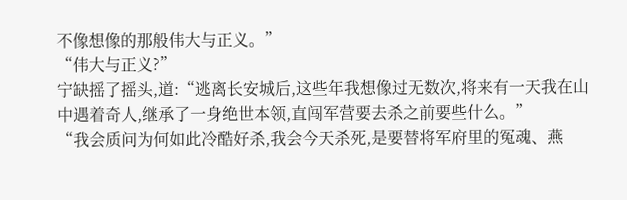不像想像的那般伟大与正义。”
“伟大与正义?”
宁缺摇了摇头,道:“逃离长安城后,这些年我想像过无数次,将来有一天我在山中遇着奇人,继承了一身绝世本领,直闯军营要去杀之前要些什么。”
“我会质问为何如此冷酷好杀,我会今天杀死,是要替将军府里的冤魂、燕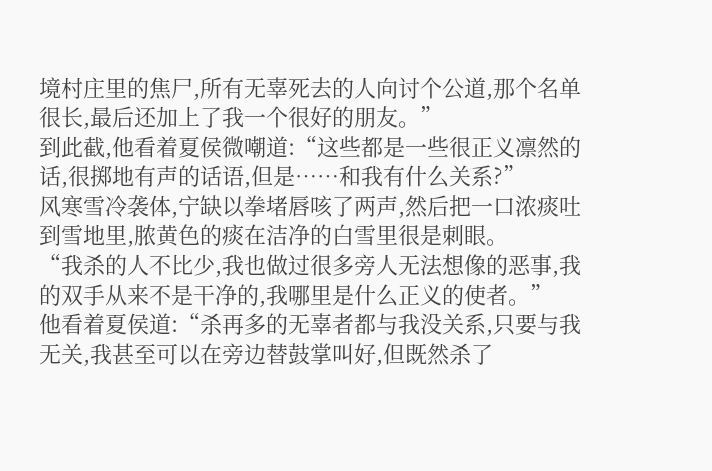境村庄里的焦尸,所有无辜死去的人向讨个公道,那个名单很长,最后还加上了我一个很好的朋友。”
到此截,他看着夏侯微嘲道:“这些都是一些很正义凛然的话,很掷地有声的话语,但是……和我有什么关系?”
风寒雪冷袭体,宁缺以拳堵唇咳了两声,然后把一口浓痰吐到雪地里,脓黄色的痰在洁净的白雪里很是刺眼。
“我杀的人不比少,我也做过很多旁人无法想像的恶事,我的双手从来不是干净的,我哪里是什么正义的使者。”
他看着夏侯道:“杀再多的无辜者都与我没关系,只要与我无关,我甚至可以在旁边替鼓掌叫好,但既然杀了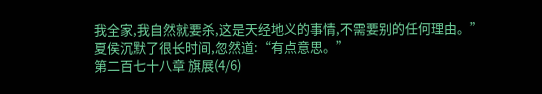我全家,我自然就要杀,这是天经地义的事情,不需要别的任何理由。”
夏侯沉默了很长时间,忽然道:“有点意思。”
第二百七十八章 旗展(4/6)